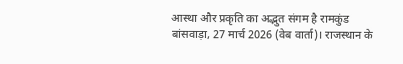आस्था और प्रकृति का अद्भुत संगम है रामकुंड
बांसवाड़ा, 27 मार्च 2026 (वेब वार्ता)। राजस्थान के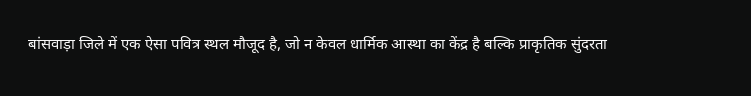बांसवाड़ा जिले में एक ऐसा पवित्र स्थल मौजूद है, जो न केवल धार्मिक आस्था का केंद्र है बल्कि प्राकृतिक सुंदरता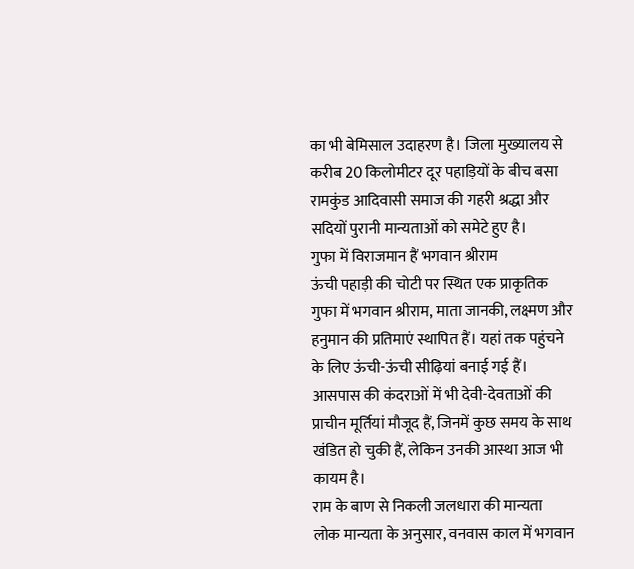का भी बेमिसाल उदाहरण है। जिला मुख्यालय से करीब 20 किलोमीटर दूर पहाड़ियों के बीच बसा रामकुंड आदिवासी समाज की गहरी श्रद्धा और सदियों पुरानी मान्यताओं को समेटे हुए है।
गुफा में विराजमान हैं भगवान श्रीराम
ऊंची पहाड़ी की चोटी पर स्थित एक प्राकृतिक गुफा में भगवान श्रीराम, माता जानकी, लक्ष्मण और हनुमान की प्रतिमाएं स्थापित हैं। यहां तक पहुंचने के लिए ऊंची-ऊंची सीढ़ियां बनाई गई हैं। आसपास की कंदराओं में भी देवी-देवताओं की प्राचीन मूर्तियां मौजूद हैं, जिनमें कुछ समय के साथ खंडित हो चुकी हैं, लेकिन उनकी आस्था आज भी कायम है।
राम के बाण से निकली जलधारा की मान्यता
लोक मान्यता के अनुसार, वनवास काल में भगवान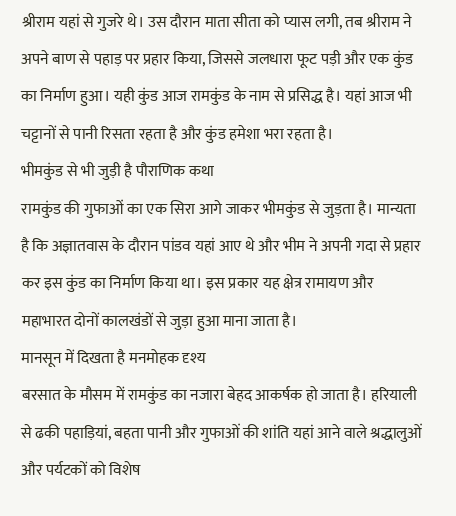श्रीराम यहां से गुजरे थे। उस दौरान माता सीता को प्यास लगी, तब श्रीराम ने अपने बाण से पहाड़ पर प्रहार किया, जिससे जलधारा फूट पड़ी और एक कुंड का निर्माण हुआ। यही कुंड आज रामकुंड के नाम से प्रसिद्ध है। यहां आज भी चट्टानों से पानी रिसता रहता है और कुंड हमेशा भरा रहता है।
भीमकुंड से भी जुड़ी है पौराणिक कथा
रामकुंड की गुफाओं का एक सिरा आगे जाकर भीमकुंड से जुड़ता है। मान्यता है कि अज्ञातवास के दौरान पांडव यहां आए थे और भीम ने अपनी गदा से प्रहार कर इस कुंड का निर्माण किया था। इस प्रकार यह क्षेत्र रामायण और महाभारत दोनों कालखंडों से जुड़ा हुआ माना जाता है।
मानसून में दिखता है मनमोहक दृश्य
बरसात के मौसम में रामकुंड का नजारा बेहद आकर्षक हो जाता है। हरियाली से ढकी पहाड़ियां, बहता पानी और गुफाओं की शांति यहां आने वाले श्रद्धालुओं और पर्यटकों को विशेष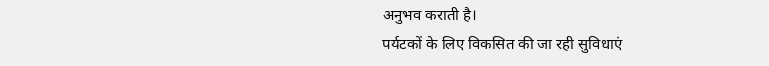अनुभव कराती है।
पर्यटकों के लिए विकसित की जा रही सुविधाएं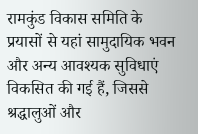रामकुंड विकास समिति के प्रयासों से यहां सामुदायिक भवन और अन्य आवश्यक सुविधाएं विकसित की गई हैं, जिससे श्रद्धालुओं और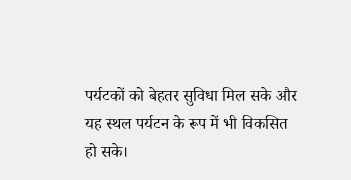पर्यटकों को बेहतर सुविधा मिल सके और यह स्थल पर्यटन के रूप में भी विकसित हो सके।